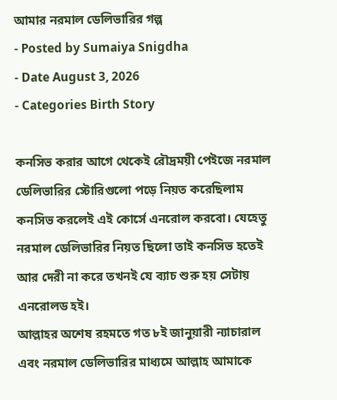আমার নরমাল ডেলিভারির গল্প
- Posted by Sumaiya Snigdha
- Date August 3, 2026
- Categories Birth Story

কনসিভ করার আগে থেকেই রৌদ্রময়ী পেইজে নরমাল ডেলিভারির স্টোরিগুলো পড়ে নিয়ত করেছিলাম কনসিভ করলেই এই কোর্সে এনরোল করবো। যেহেতু নরমাল ডেলিভারির নিয়ত ছিলো তাই কনসিভ হতেই আর দেরী না করে তখনই যে ব্যাচ শুরু হয় সেটায় এনরোলড হই।
আল্লাহর অশেষ রহমতে গত ৮ই জানুয়ারী ন্যাচারাল এবং নরমাল ডেলিভারির মাধ্যমে আল্লাহ আমাকে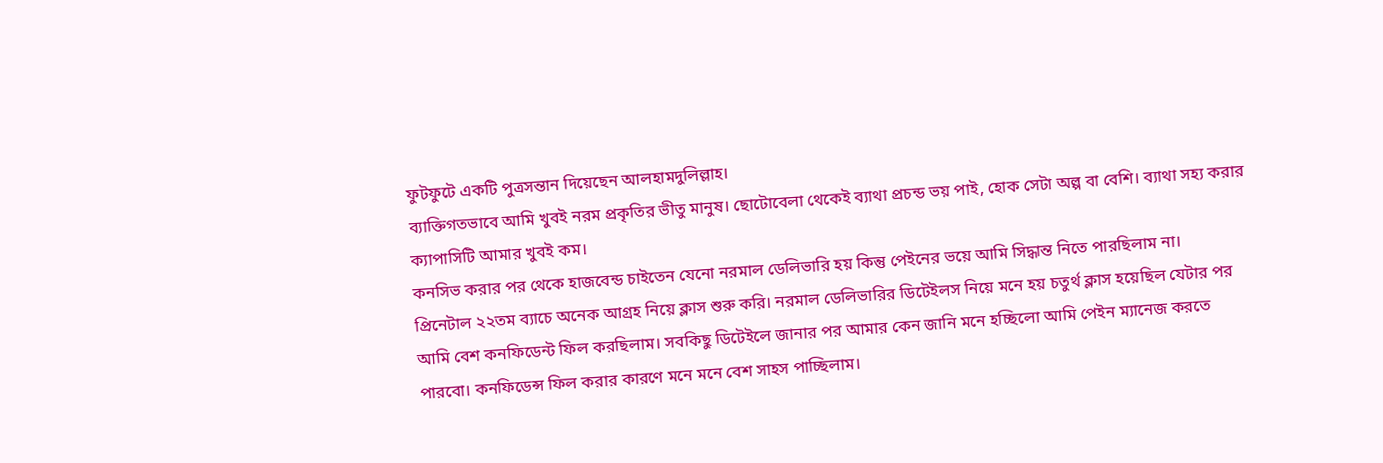ফুটফুটে একটি পুত্রসন্তান দিয়েছেন আলহামদুলিল্লাহ।
ব্যাক্তিগতভাবে আমি খুবই নরম প্রকৃতির ভীতু মানুষ। ছোটোবেলা থেকেই ব্যাথা প্রচন্ড ভয় পাই, হোক সেটা অল্প বা বেশি। ব্যাথা সহ্য করার ক্যাপাসিটি আমার খুবই কম।
কনসিভ করার পর থেকে হাজবেন্ড চাইতেন যেনো নরমাল ডেলিভারি হয় কিন্তু পেইনের ভয়ে আমি সিদ্ধান্ত নিতে পারছিলাম না।
প্রিনেটাল ২২তম ব্যাচে অনেক আগ্রহ নিয়ে ক্লাস শুরু করি। নরমাল ডেলিভারির ডিটেইলস নিয়ে মনে হয় চতুর্থ ক্লাস হয়েছিল যেটার পর আমি বেশ কনফিডেন্ট ফিল করছিলাম। সবকিছু ডিটেইলে জানার পর আমার কেন জানি মনে হচ্ছিলো আমি পেইন ম্যানেজ করতে পারবো। কনফিডেন্স ফিল করার কারণে মনে মনে বেশ সাহস পাচ্ছিলাম।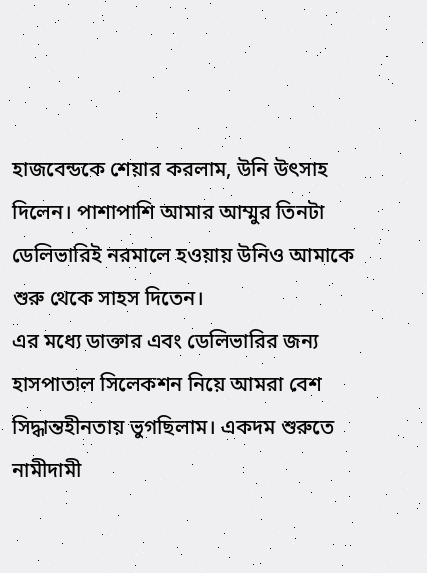হাজবেন্ডকে শেয়ার করলাম, উনি উৎসাহ দিলেন। পাশাপাশি আমার আম্মুর তিনটা ডেলিভারিই নরমালে হওয়ায় উনিও আমাকে শুরু থেকে সাহস দিতেন।
এর মধ্যে ডাক্তার এবং ডেলিভারির জন্য হাসপাতাল সিলেকশন নিয়ে আমরা বেশ সিদ্ধান্তহীনতায় ভুগছিলাম। একদম শুরুতে নামীদামী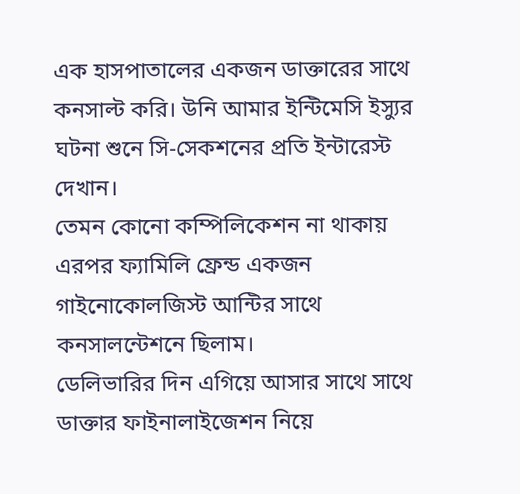এক হাসপাতালের একজন ডাক্তারের সাথে কনসাল্ট করি। উনি আমার ইন্টিমেসি ইস্যুর ঘটনা শুনে সি-সেকশনের প্রতি ইন্টারেস্ট দেখান।
তেমন কোনো কম্পিলিকেশন না থাকায় এরপর ফ্যামিলি ফ্রেন্ড একজন গাইনোকোলজিস্ট আন্টির সাথে কনসালন্টেশনে ছিলাম।
ডেলিভারির দিন এগিয়ে আসার সাথে সাথে ডাক্তার ফাইনালাইজেশন নিয়ে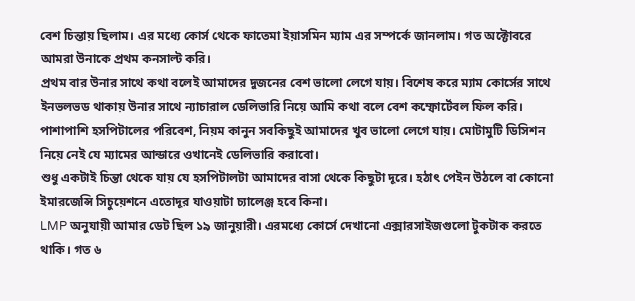বেশ চিন্তায় ছিলাম। এর মধ্যে কোর্স থেকে ফাতেমা ইয়াসমিন ম্যাম এর সম্পর্কে জানলাম। গত অক্টোবরে আমরা উনাকে প্রথম কনসাল্ট করি।
প্রথম বার উনার সাথে কথা বলেই আমাদের দুজনের বেশ ভালো লেগে যায়। বিশেষ করে ম্যাম কোর্সের সাথে ইনভলভড থাকায় উনার সাথে ন্যাচারাল ডেলিভারি নিয়ে আমি কথা বলে বেশ কম্ফোর্টেবল ফিল করি। পাশাপাশি হসপিটালের পরিবেশ, নিয়ম কানুন সবকিছুই আমাদের খুব ভালো লেগে যায়। মোটামুটি ডিসিশন নিয়ে নেই যে ম্যামের আন্ডারে ওখানেই ডেলিভারি করাবো।
শুধু একটাই চিন্তা থেকে যায় যে হসপিটালটা আমাদের বাসা থেকে কিছুটা দূরে। হঠাৎ পেইন উঠলে বা কোনো ইমারজেন্সি সিচুয়েশনে এতোদূর যাওয়াটা চ্যালেঞ্জ হবে কিনা।
LMP অনুযায়ী আমার ডেট ছিল ১৯ জানুয়ারী। এরমধ্যে কোর্সে দেখানো এক্সারসাইজগুলো টুকটাক করতে থাকি। গত ৬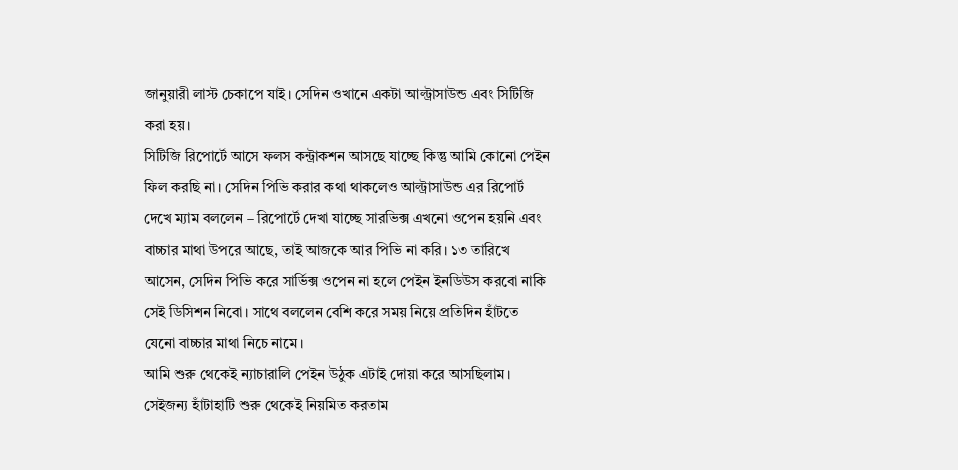জানুয়ারী লাস্ট চেকাপে যাই। সেদিন ওখানে একটা আল্ট্রাসাউন্ড এবং সিটিজি করা হয়।
সিটিজি রিপোর্টে আসে ফলস কন্ট্রাকশন আসছে যাচ্ছে কিন্তু আমি কোনো পেইন ফিল করছি না। সেদিন পিভি করার কথা থাকলেও আল্ট্রাসাউন্ড এর রিপোর্ট দেখে ম্যাম বললেন – রিপোর্টে দেখা যাচ্ছে সারভিক্স এখনো ওপেন হয়নি এবং বাচ্চার মাথা উপরে আছে, তাই আজকে আর পিভি না করি। ১৩ তারিখে আসেন, সেদিন পিভি করে সার্ভিক্স ওপেন না হলে পেইন ইনডিউস করবো নাকি সেই ডিসিশন নিবো। সাথে বললেন বেশি করে সময় নিয়ে প্রতিদিন হাঁটতে যেনো বাচ্চার মাথা নিচে নামে।
আমি শুরু থেকেই ন্যাচারালি পেইন উঠুক এটাই দোয়া করে আসছিলাম। সেইজন্য হাঁটাহাটি শুরু থেকেই নিয়মিত করতাম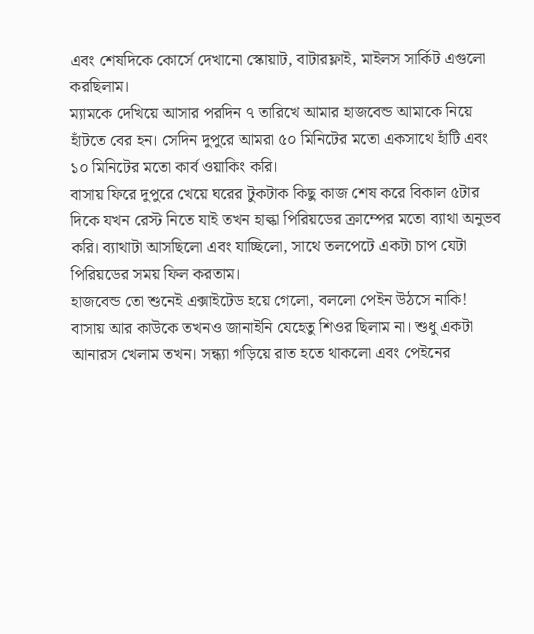এবং শেষদিকে কোর্সে দেখানো স্কোয়াট, বাটারফ্লাই, মাইলস সার্কিট এগুলো করছিলাম।
ম্যামকে দেখিয়ে আসার পরদিন ৭ তারিখে আমার হাজবেন্ড আমাকে নিয়ে হাঁটতে বের হন। সেদিন দুপুরে আমরা ৫০ মিনিটের মতো একসাথে হাঁটি এবং ১০ মিনিটের মতো কার্ব ওয়াকিং করি।
বাসায় ফিরে দুপুরে খেয়ে ঘরের টুকটাক কিছু কাজ শেষ করে বিকাল ৫টার দিকে যখন রেস্ট নিতে যাই তখন হাল্কা পিরিয়ডের ক্রাম্পের মতো ব্যাথা অনুভব করি। ব্যাথাটা আসছিলো এবং যাচ্ছিলো, সাথে তলপেটে একটা চাপ যেটা পিরিয়ডের সময় ফিল করতাম।
হাজবেন্ড তো শুনেই এক্সাইটেড হয়ে গেলো, বললো পেইন উঠসে নাকি!
বাসায় আর কাউকে তখনও জানাইনি যেহেতু শিওর ছিলাম না। শুধু একটা আনারস খেলাম তখন। সন্ধ্যা গড়িয়ে রাত হতে থাকলো এবং পেইনের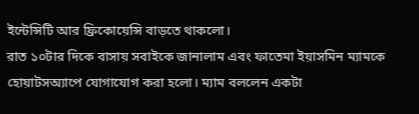ইন্টেন্সিটি আর ফ্রিকোয়েন্সি বাড়তে থাকলো।
রাত ১০টার দিকে বাসায় সবাইকে জানালাম এবং ফাতেমা ইয়াসমিন ম্যামকে হোয়াটসঅ্যাপে যোগাযোগ করা হলো। ম্যাম বললেন একটা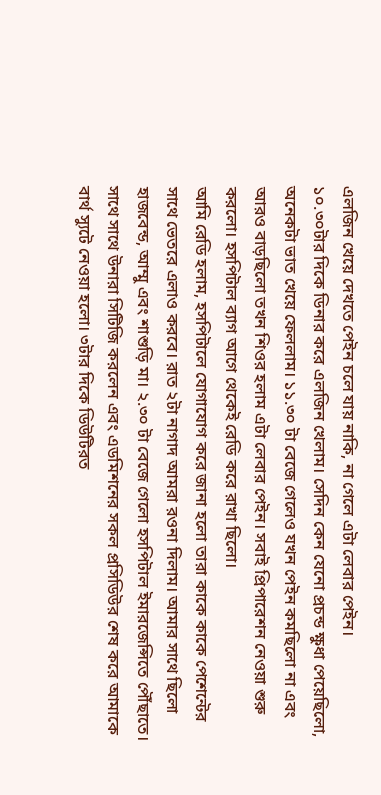এলজিন খেয়ে দেখতে পেইন চলে যায় নাকি, না গেলে এটা লেবার পেইন।
১০.৩০টার দিকে ডিনার করে এলজিন খেলাম। সেদিন কেন যেনো প্রচন্ড ক্ষুধা পেয়েছিলো, অনেকটা ভাত খেয়ে ফেললাম। ১১.৩০ টা বেজে গেলেও যখন পেইন কমছিলো না এবং আরও বাড়ছিলো তখন শিওর হলাম এটা লেবার পেইন। সবাই প্রিপারেশন নেওয়া শুরু করলো। হসপিটাল ব্যাগ আগে থেকেই রেডি করে রাখা ছিলো।
আমি রেডি হলাম, হসপিটালে যোগাযোগ করে জানা হলো তারা কাকে কাকে পেশেন্টের সাথে ভেতরে এলাও করবে। রাত ২টা নাগাদ আমরা রওনা দিলাম। আমার সাথে ছিলো হাজবেন্ড, আম্মু এবং শাশুড়ি মা। ২.৩০ টা বেজে গেলো হসপিটাল ইমারজেন্সিতে পৌঁছাতে। সাথে সাথে উনারা সিটিজি করলেন এবং এডমিশনের সকল প্রসিডিউর শেষ করে আমাকে বার্থ স্যুটে নেওয়া হলো। ৩টার দিকে ডিউটিরত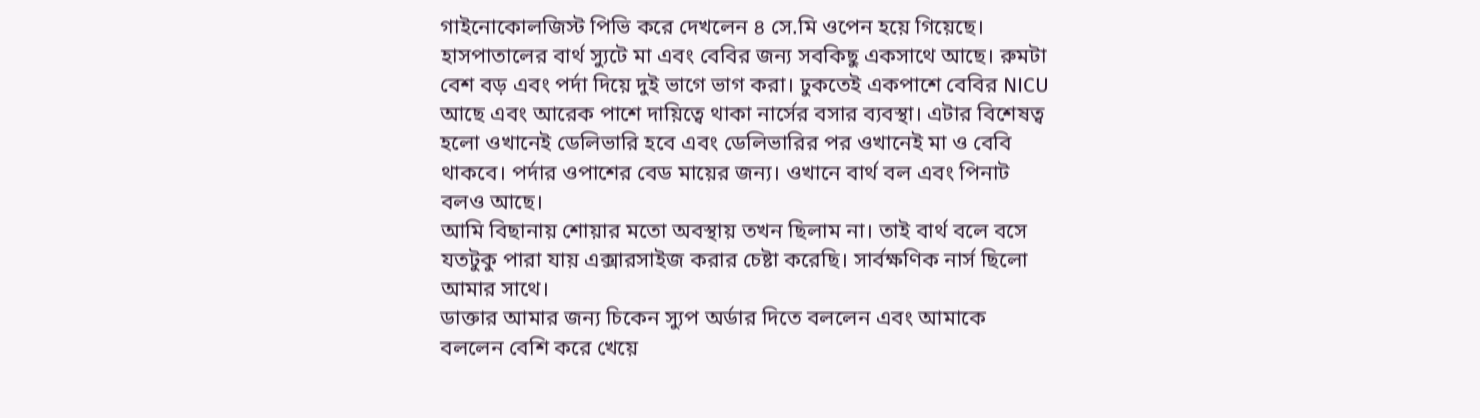গাইনোকোলজিস্ট পিভি করে দেখলেন ৪ সে.মি ওপেন হয়ে গিয়েছে।
হাসপাতালের বার্থ স্যুটে মা এবং বেবির জন্য সবকিছু একসাথে আছে। রুমটা বেশ বড় এবং পর্দা দিয়ে দুই ভাগে ভাগ করা। ঢুকতেই একপাশে বেবির NICU আছে এবং আরেক পাশে দায়িত্বে থাকা নার্সের বসার ব্যবস্থা। এটার বিশেষত্ব হলো ওখানেই ডেলিভারি হবে এবং ডেলিভারির পর ওখানেই মা ও বেবি থাকবে। পর্দার ওপাশের বেড মায়ের জন্য। ওখানে বার্থ বল এবং পিনাট বলও আছে।
আমি বিছানায় শোয়ার মতো অবস্থায় তখন ছিলাম না। তাই বার্থ বলে বসে যতটুকু পারা যায় এক্সারসাইজ করার চেষ্টা করেছি। সার্বক্ষণিক নার্স ছিলো আমার সাথে।
ডাক্তার আমার জন্য চিকেন স্যুপ অর্ডার দিতে বললেন এবং আমাকে বললেন বেশি করে খেয়ে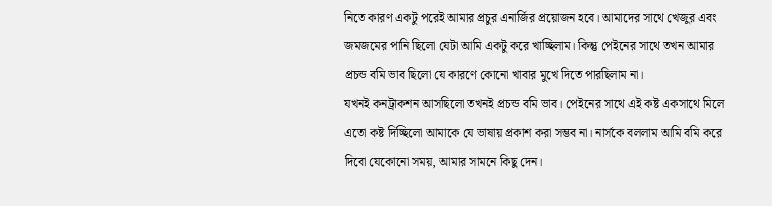নিতে কারণ একটু পরেই আমার প্রচুর এনার্জির প্রয়োজন হবে। আমাদের সাথে খেজুর এবং জমজমের পানি ছিলো যেটা আমি একটু করে খাচ্ছিলাম। কিন্তু পেইনের সাথে তখন আমার প্রচন্ড বমি ভাব ছিলো যে কারণে কোনো খাবার মুখে দিতে পারছিলাম না।
যখনই কনট্রাকশন আসছিলো তখনই প্রচন্ড বমি ভাব। পেইনের সাথে এই কষ্ট একসাথে মিলে এতো কষ্ট দিচ্ছিলো আমাকে যে ভাষায় প্রকাশ করা সম্ভব না। নার্সকে বললাম আমি বমি করে দিবো যেকোনো সময়, আমার সামনে কিছু দেন।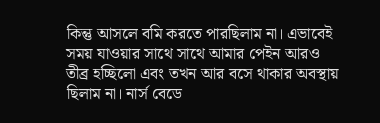কিন্তু আসলে বমি করতে পারছিলাম না। এভাবেই সময় যাওয়ার সাথে সাথে আমার পেইন আরও তীব্র হচ্ছিলো এবং তখন আর বসে থাকার অবস্থায় ছিলাম না। নার্স বেডে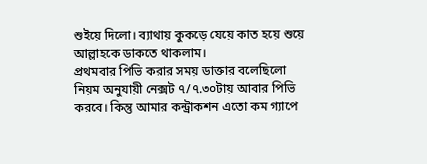শুইয়ে দিলো। ব্যাথায় কুকড়ে যেয়ে কাত হয়ে শুয়ে আল্লাহকে ডাকতে থাকলাম।
প্রথমবার পিভি করার সময় ডাক্তার বলেছিলো নিয়ম অনুযায়ী নেক্সট ৭/৭.৩০টায় আবার পিভি করবে। কিন্তু আমার কন্ট্রাকশন এতো কম গ্যাপে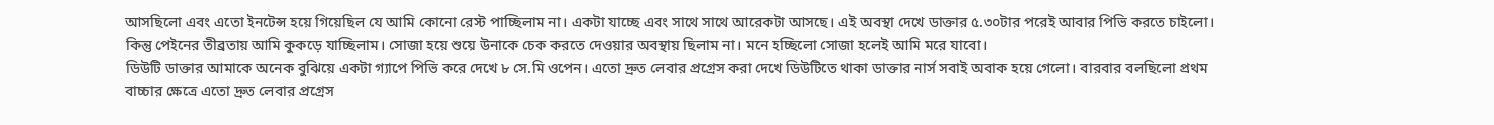আসছিলো এবং এতো ইনটেন্স হয়ে গিয়েছিল যে আমি কোনো রেস্ট পাচ্ছিলাম না। একটা যাচ্ছে এবং সাথে সাথে আরেকটা আসছে। এই অবস্থা দেখে ডাক্তার ৫.৩০টার পরেই আবার পিভি করতে চাইলো। কিন্তু পেইনের তীব্রতায় আমি কুকড়ে যাচ্ছিলাম। সোজা হয়ে শুয়ে উনাকে চেক করতে দেওয়ার অবস্থায় ছিলাম না। মনে হচ্ছিলো সোজা হলেই আমি মরে যাবো।
ডিউটি ডাক্তার আমাকে অনেক বুঝিয়ে একটা গ্যাপে পিভি করে দেখে ৮ সে.মি ওপেন। এতো দ্রুত লেবার প্রগ্রেস করা দেখে ডিউটিতে থাকা ডাক্তার নার্স সবাই অবাক হয়ে গেলো। বারবার বলছিলো প্রথম বাচ্চার ক্ষেত্রে এতো দ্রুত লেবার প্রগ্রেস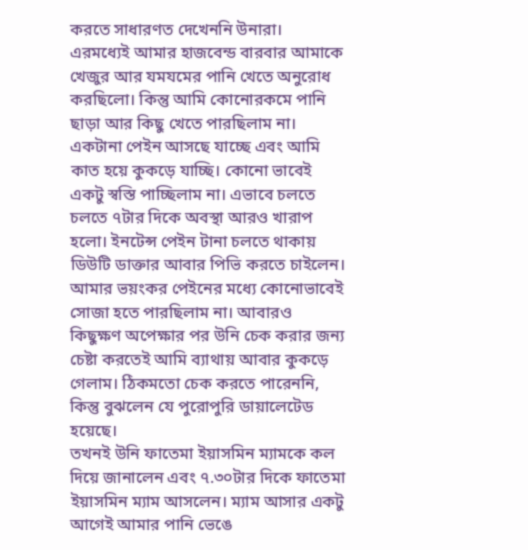করতে সাধারণত দেখেননি উনারা।
এরমধ্যেই আমার হাজবেন্ড বারবার আমাকে খেজুর আর যমযমের পানি খেতে অনুরোধ করছিলো। কিন্তু আমি কোনোরকমে পানি ছাড়া আর কিছু খেতে পারছিলাম না।
একটানা পেইন আসছে যাচ্ছে এবং আমি কাত হয়ে কুকড়ে যাচ্ছি। কোনো ভাবেই একটু স্বস্তি পাচ্ছিলাম না। এভাবে চলতে চলতে ৭টার দিকে অবস্থা আরও খারাপ হলো। ইনটেন্স পেইন টানা চলতে থাকায় ডিউটি ডাক্তার আবার পিভি করতে চাইলেন। আমার ভয়ংকর পেইনের মধ্যে কোনোভাবেই সোজা হতে পারছিলাম না। আবারও কিছুক্ষণ অপেক্ষার পর উনি চেক করার জন্য চেষ্টা করতেই আমি ব্যাথায় আবার কুকড়ে গেলাম। ঠিকমতো চেক করতে পারেননি, কিন্তু বুঝলেন যে পুরোপুরি ডায়ালেটেড হয়েছে।
তখনই উনি ফাতেমা ইয়াসমিন ম্যামকে কল দিয়ে জানালেন এবং ৭.৩০টার দিকে ফাতেমা ইয়াসমিন ম্যাম আসলেন। ম্যাম আসার একটু আগেই আমার পানি ভেঙে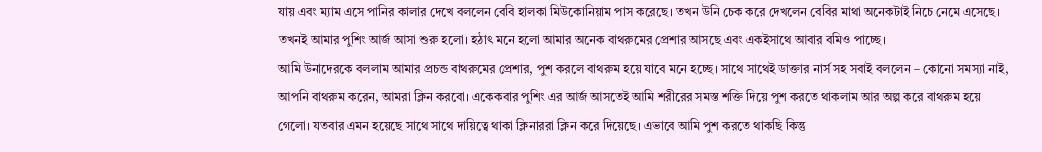যায় এবং ম্যাম এসে পানির কালার দেখে বললেন বেবি হালকা মিউকোনিয়াম পাস করেছে। তখন উনি চেক করে দেখলেন বেবির মাথা অনেকটাই নিচে নেমে এসেছে। তখনই আমার পুশিং আর্জ আসা শুরু হলো। হঠাৎ মনে হলো আমার অনেক বাথরুমের প্রেশার আসছে এবং একইসাথে আবার বমিও পাচ্ছে।
আমি উনাদেরকে বললাম আমার প্রচন্ড বাথরুমের প্রেশার, পুশ করলে বাথরুম হয়ে যাবে মনে হচ্ছে। সাথে সাথেই ডাক্তার নার্স সহ সবাই বললেন – কোনো সমস্যা নাই, আপনি বাথরুম করেন, আমরা ক্লিন করবো। একেকবার পুশিং এর আর্জ আসতেই আমি শরীরের সমস্ত শক্তি দিয়ে পুশ করতে থাকলাম আর অল্প করে বাথরুম হয়ে গেলো। যতবার এমন হয়েছে সাথে সাথে দায়িত্বে থাকা ক্লিনাররা ক্লিন করে দিয়েছে। এভাবে আমি পুশ করতে থাকছি কিন্তু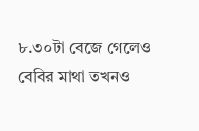৮.৩০টা বেজে গেলেও বেবির মাথা তখনও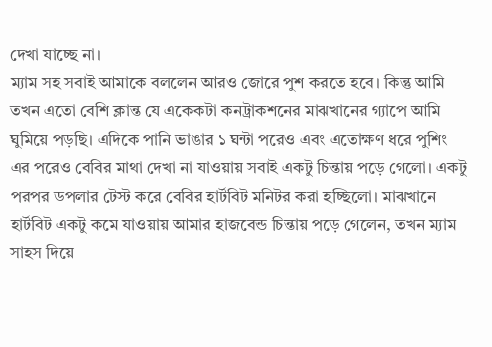দেখা যাচ্ছে না।
ম্যাম সহ সবাই আমাকে বললেন আরও জোরে পুশ করতে হবে। কিন্তু আমি তখন এতো বেশি ক্লান্ত যে একেকটা কনট্রাকশনের মাঝখানের গ্যাপে আমি ঘুমিয়ে পড়ছি। এদিকে পানি ভাঙার ১ ঘন্টা পরেও এবং এতোক্ষণ ধরে পুশিং এর পরেও বেবির মাথা দেখা না যাওয়ায় সবাই একটু চিন্তায় পড়ে গেলো। একটু পরপর ডপলার টেস্ট করে বেবির হার্টবিট মনিটর করা হচ্ছিলো। মাঝখানে হার্টবিট একটু কমে যাওয়ায় আমার হাজবেন্ড চিন্তায় পড়ে গেলেন, তখন ম্যাম সাহস দিয়ে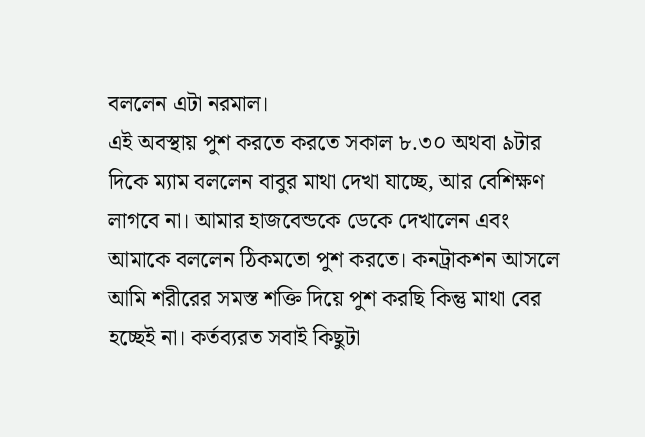বললেন এটা নরমাল।
এই অবস্থায় পুশ করতে করতে সকাল ৮.৩০ অথবা ৯টার দিকে ম্যাম বললেন বাবুর মাথা দেখা যাচ্ছে, আর বেশিক্ষণ লাগবে না। আমার হাজবেন্ডকে ডেকে দেখালেন এবং আমাকে বললেন ঠিকমতো পুশ করতে। কনট্রাকশন আসলে আমি শরীরের সমস্ত শক্তি দিয়ে পুশ করছি কিন্তু মাথা বের হচ্ছেই না। কর্তব্যরত সবাই কিছুটা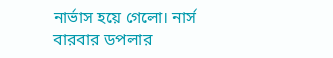নার্ভাস হয়ে গেলো। নার্স বারবার ডপলার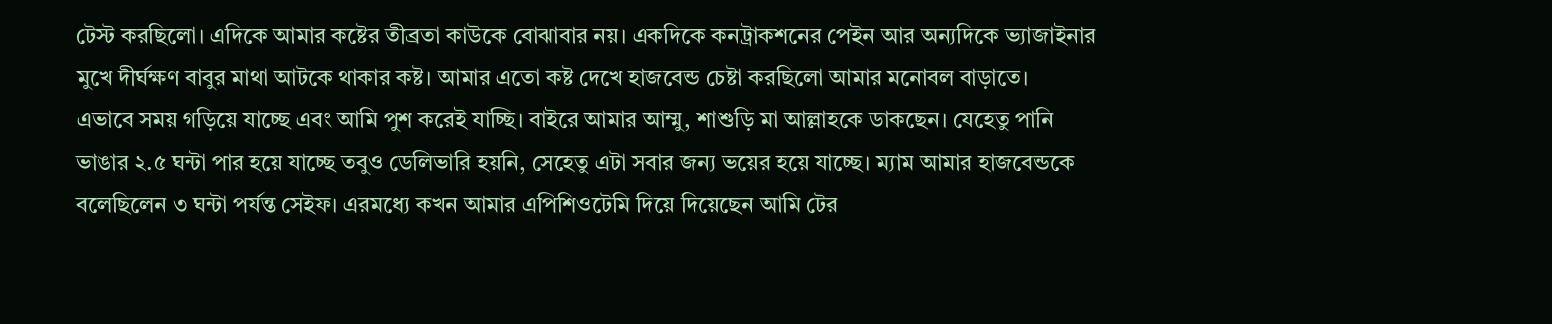টেস্ট করছিলো। এদিকে আমার কষ্টের তীব্রতা কাউকে বোঝাবার নয়। একদিকে কনট্রাকশনের পেইন আর অন্যদিকে ভ্যাজাইনার মুখে দীর্ঘক্ষণ বাবুর মাথা আটকে থাকার কষ্ট। আমার এতো কষ্ট দেখে হাজবেন্ড চেষ্টা করছিলো আমার মনোবল বাড়াতে।
এভাবে সময় গড়িয়ে যাচ্ছে এবং আমি পুশ করেই যাচ্ছি। বাইরে আমার আম্মু, শাশুড়ি মা আল্লাহকে ডাকছেন। যেহেতু পানি ভাঙার ২.৫ ঘন্টা পার হয়ে যাচ্ছে তবুও ডেলিভারি হয়নি, সেহেতু এটা সবার জন্য ভয়ের হয়ে যাচ্ছে। ম্যাম আমার হাজবেন্ডকে বলেছিলেন ৩ ঘন্টা পর্যন্ত সেইফ। এরমধ্যে কখন আমার এপিশিওটেমি দিয়ে দিয়েছেন আমি টের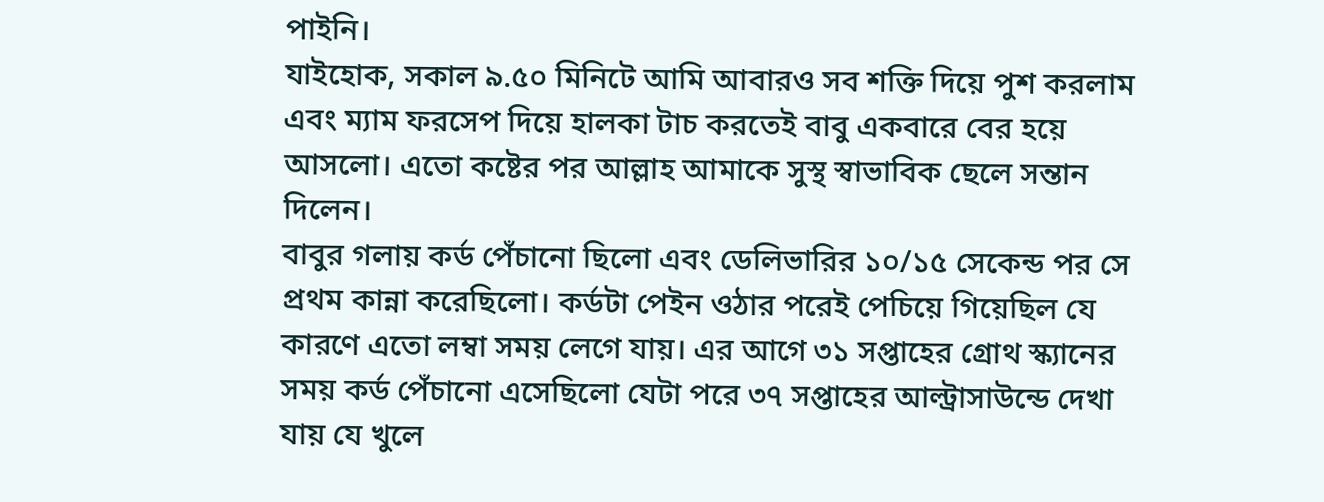পাইনি।
যাইহোক, সকাল ৯.৫০ মিনিটে আমি আবারও সব শক্তি দিয়ে পুশ করলাম এবং ম্যাম ফরসেপ দিয়ে হালকা টাচ করতেই বাবু একবারে বের হয়ে আসলো। এতো কষ্টের পর আল্লাহ আমাকে সুস্থ স্বাভাবিক ছেলে সন্তান দিলেন।
বাবুর গলায় কর্ড পেঁচানো ছিলো এবং ডেলিভারির ১০/১৫ সেকেন্ড পর সে প্রথম কান্না করেছিলো। কর্ডটা পেইন ওঠার পরেই পেচিয়ে গিয়েছিল যে কারণে এতো লম্বা সময় লেগে যায়। এর আগে ৩১ সপ্তাহের গ্রোথ স্ক্যানের সময় কর্ড পেঁচানো এসেছিলো যেটা পরে ৩৭ সপ্তাহের আল্ট্রাসাউন্ডে দেখা যায় যে খুলে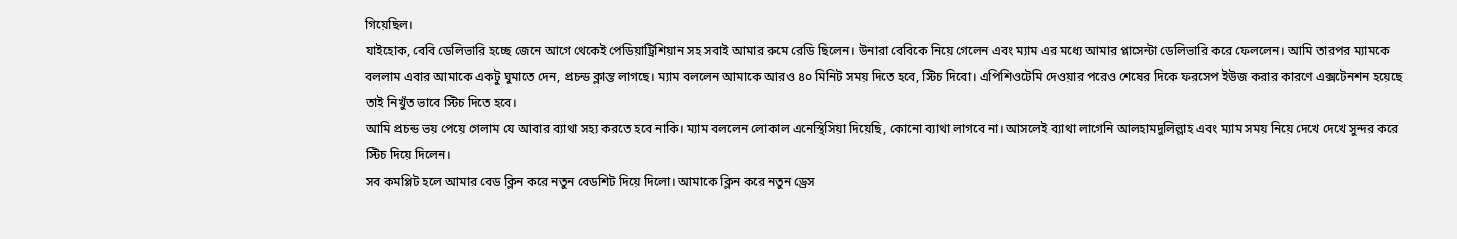গিয়েছিল।
যাইহোক, বেবি ডেলিভারি হচ্ছে জেনে আগে থেকেই পেডিয়াট্রিশিয়ান সহ সবাই আমার রুমে রেডি ছিলেন। উনারা বেবিকে নিয়ে গেলেন এবং ম্যাম এর মধ্যে আমার প্লাসেন্টা ডেলিভারি করে ফেললেন। আমি তারপর ম্যামকে বললাম এবার আমাকে একটু ঘুমাতে দেন, প্রচন্ড ক্লান্ত লাগছে। ম্যাম বললেন আমাকে আরও ৪০ মিনিট সময় দিতে হবে, স্টিচ দিবো। এপিশিওটেমি দেওয়ার পরেও শেষের দিকে ফরসেপ ইউজ করার কারণে এক্সটেনশন হয়েছে তাই নিখুঁত ভাবে স্টিচ দিতে হবে।
আমি প্রচন্ড ভয় পেয়ে গেলাম যে আবার ব্যাথা সহ্য করতে হবে নাকি। ম্যাম বললেন লোকাল এনেস্থিসিয়া দিয়েছি, কোনো ব্যাথা লাগবে না। আসলেই ব্যাথা লাগেনি আলহামদুলিল্লাহ এবং ম্যাম সময় নিয়ে দেখে দেখে সুন্দর করে স্টিচ দিয়ে দিলেন।
সব কমপ্লিট হলে আমার বেড ক্লিন করে নতুন বেডশিট দিয়ে দিলো। আমাকে ক্লিন করে নতুন ড্রেস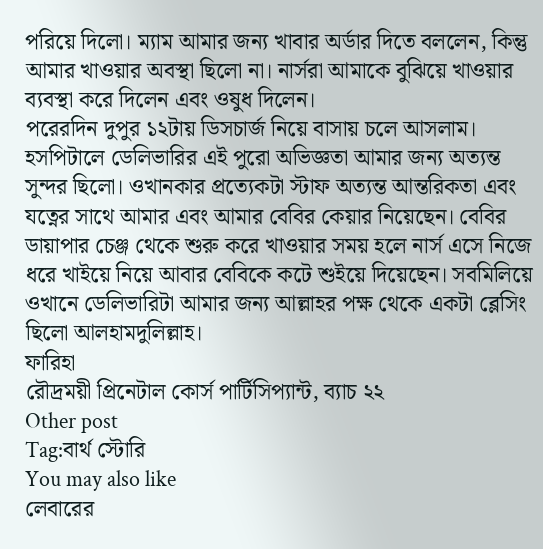পরিয়ে দিলো। ম্যাম আমার জন্য খাবার অর্ডার দিতে বললেন, কিন্তু আমার খাওয়ার অবস্থা ছিলো না। নার্সরা আমাকে বুঝিয়ে খাওয়ার ব্যবস্থা করে দিলেন এবং ওষুধ দিলেন।
পরেরদিন দুপুর ১২টায় ডিসচার্জ নিয়ে বাসায় চলে আসলাম। হসপিটালে ডেলিভারির এই পুরো অভিজ্ঞতা আমার জন্য অত্যন্ত সুন্দর ছিলো। ওখানকার প্রত্যেকটা স্টাফ অত্যন্ত আন্তরিকতা এবং যত্নের সাথে আমার এবং আমার বেবির কেয়ার নিয়েছেন। বেবির ডায়াপার চেঞ্জ থেকে শুরু করে খাওয়ার সময় হলে নার্স এসে নিজে ধরে খাইয়ে নিয়ে আবার বেবিকে কটে শুইয়ে দিয়েছেন। সবমিলিয়ে ওখানে ডেলিভারিটা আমার জন্য আল্লাহর পক্ষ থেকে একটা ব্লেসিং ছিলো আলহামদুলিল্লাহ।
ফারিহা
রৌদ্রময়ী প্রিনেটাল কোর্স পার্টিসিপ্যান্ট, ব্যাচ ২২
Other post
Tag:বার্থ স্টোরি
You may also like
লেবারের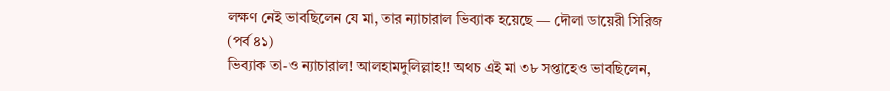লক্ষণ নেই ভাবছিলেন যে মা, তার ন্যাচারাল ভিব্যাক হয়েছে — দৌলা ডায়েরী সিরিজ (পর্ব ৪১)
ভিব্যাক তা-ও ন্যাচারাল! আলহামদুলিল্লাহ!! অথচ এই মা ৩৮ সপ্তাহেও ভাবছিলেন,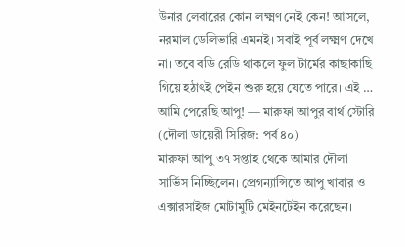উনার লেবারের কোন লক্ষ্মণ নেই কেন! আসলে, নরমাল ডেলিভারি এমনই। সবাই পূর্ব লক্ষ্মণ দেখে না। তবে বডি রেডি থাকলে ফুল টার্মের কাছাকাছি গিয়ে হঠাৎই পেইন শুরু হয়ে যেতে পারে। এই …
আমি পেরেছি আপু! — মারুফা আপুর বার্থ স্টোরি (দৌলা ডায়েরী সিরিজ: পর্ব ৪০)
মারুফা আপু ৩৭ সপ্তাহ থেকে আমার দৌলা সার্ভিস নিচ্ছিলেন। প্রেগন্যান্সিতে আপু খাবার ও এক্সারসাইজ মোটামুটি মেইনটেইন করেছেন।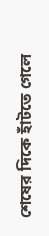শেষের দিকে হাঁটতে গেলে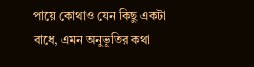পায়ে কোথাও যেন কিছু একটা বাধে, এমন অনুভূতির কথা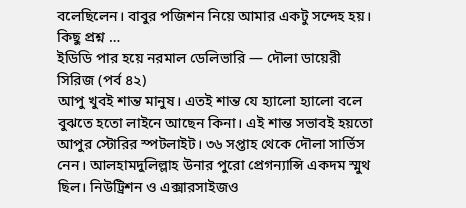বলেছিলেন। বাবুর পজিশন নিয়ে আমার একটু সন্দেহ হয়। কিছু প্রশ্ন …
ইডিডি পার হয়ে নরমাল ডেলিভারি — দৌলা ডায়েরী সিরিজ (পর্ব ৪২)
আপু খুবই শান্ত মানুষ। এতই শান্ত যে হ্যালো হ্যালো বলে বুঝতে হতো লাইনে আছেন কিনা। এই শান্ত সভাবই হয়তো আপুর স্টোরির স্পটলাইট। ৩৬ সপ্তাহ থেকে দৌলা সার্ভিস নেন। আলহামদুলিল্লাহ উনার পুরো প্রেগন্যান্সি একদম স্মুথ ছিল। নিউট্রিশন ও এক্সারসাইজও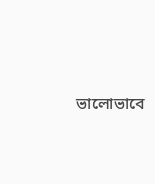ভালোভাবে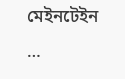মেইনটেইন …